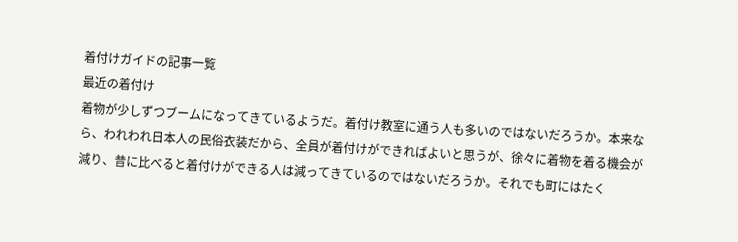着付けガイドの記事一覧
最近の着付け
着物が少しずつブームになってきているようだ。着付け教室に通う人も多いのではないだろうか。本来なら、われわれ日本人の民俗衣装だから、全員が着付けができればよいと思うが、徐々に着物を着る機会が減り、昔に比べると着付けができる人は減ってきているのではないだろうか。それでも町にはたく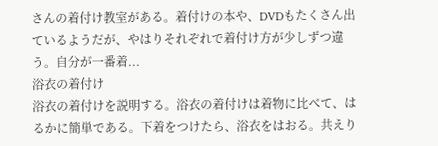さんの着付け教室がある。着付けの本や、DVDもたくさん出ているようだが、やはりそれぞれで着付け方が少しずつ違う。自分が一番着...
浴衣の着付け
浴衣の着付けを説明する。浴衣の着付けは着物に比べて、はるかに簡単である。下着をつけたら、浴衣をはおる。共えり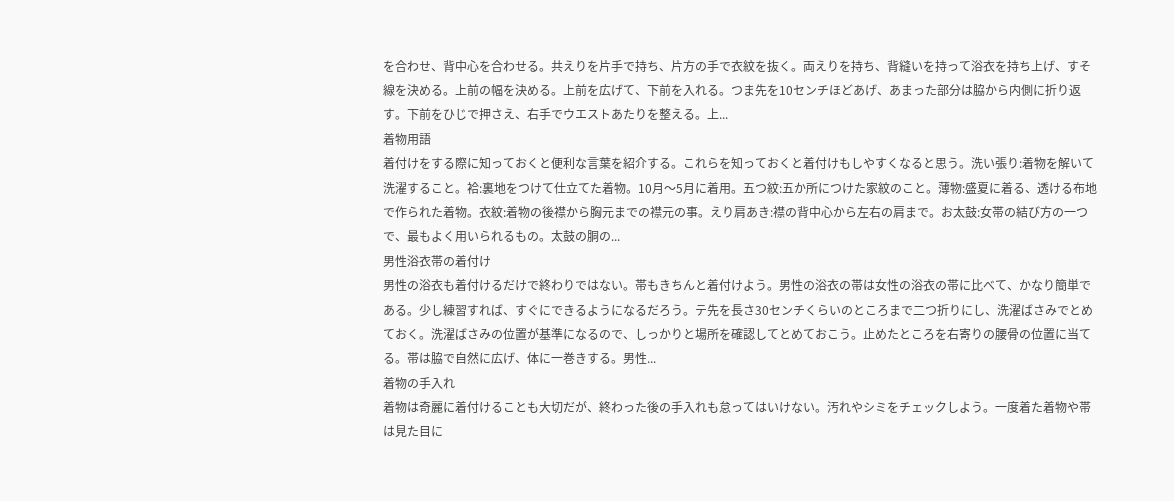を合わせ、背中心を合わせる。共えりを片手で持ち、片方の手で衣紋を抜く。両えりを持ち、背縫いを持って浴衣を持ち上げ、すそ線を決める。上前の幅を決める。上前を広げて、下前を入れる。つま先を10センチほどあげ、あまった部分は脇から内側に折り返す。下前をひじで押さえ、右手でウエストあたりを整える。上...
着物用語
着付けをする際に知っておくと便利な言葉を紹介する。これらを知っておくと着付けもしやすくなると思う。洗い張り:着物を解いて洗濯すること。袷:裏地をつけて仕立てた着物。10月〜5月に着用。五つ紋:五か所につけた家紋のこと。薄物:盛夏に着る、透ける布地で作られた着物。衣紋:着物の後襟から胸元までの襟元の事。えり肩あき:襟の背中心から左右の肩まで。お太鼓:女帯の結び方の一つで、最もよく用いられるもの。太鼓の胴の...
男性浴衣帯の着付け
男性の浴衣も着付けるだけで終わりではない。帯もきちんと着付けよう。男性の浴衣の帯は女性の浴衣の帯に比べて、かなり簡単である。少し練習すれば、すぐにできるようになるだろう。テ先を長さ30センチくらいのところまで二つ折りにし、洗濯ばさみでとめておく。洗濯ばさみの位置が基準になるので、しっかりと場所を確認してとめておこう。止めたところを右寄りの腰骨の位置に当てる。帯は脇で自然に広げ、体に一巻きする。男性...
着物の手入れ
着物は奇麗に着付けることも大切だが、終わった後の手入れも怠ってはいけない。汚れやシミをチェックしよう。一度着た着物や帯は見た目に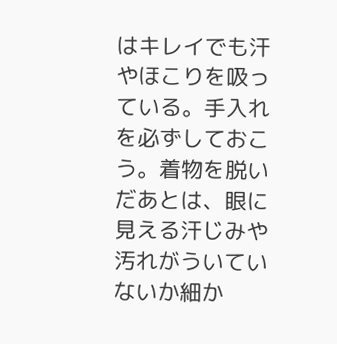はキレイでも汗やほこりを吸っている。手入れを必ずしておこう。着物を脱いだあとは、眼に見える汗じみや汚れがういていないか細か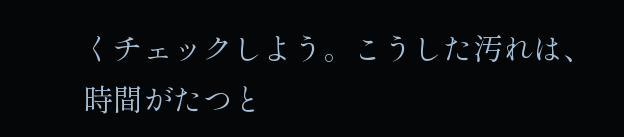くチェックしよう。こうした汚れは、時間がたつと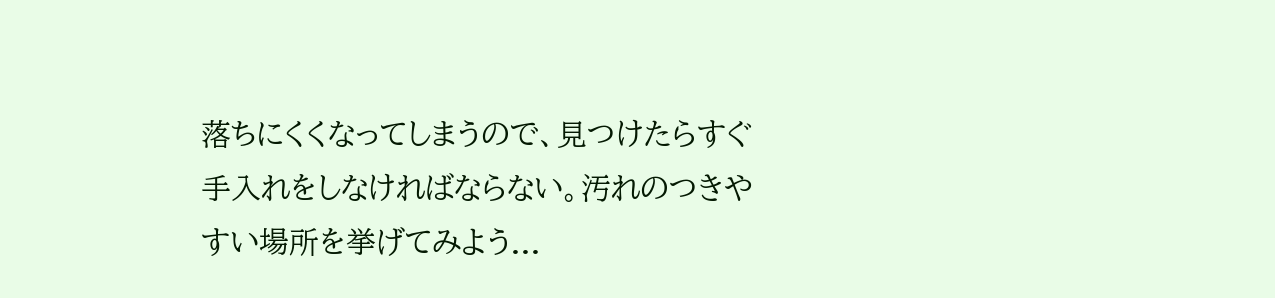落ちにくくなってしまうので、見つけたらすぐ手入れをしなければならない。汚れのつきやすい場所を挙げてみよう...